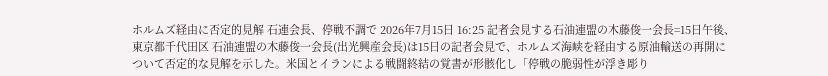ホルムズ経由に否定的見解 石連会長、停戦不調で 2026年7月15日 16:25 記者会見する石油連盟の木藤俊一会長=15日午後、東京都千代田区 石油連盟の木藤俊一会長(出光興産会長)は15日の記者会見で、ホルムズ海峡を経由する原油輸送の再開について否定的な見解を示した。米国とイランによる戦闘終結の覚書が形骸化し「停戦の脆弱性が浮き彫り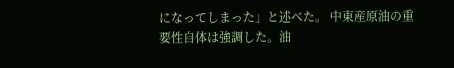になってしまった」と述べた。 中東産原油の重要性自体は強調した。油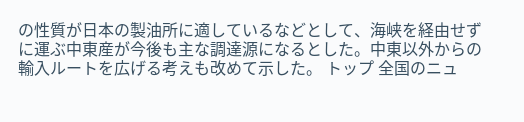の性質が日本の製油所に適しているなどとして、海峡を経由せずに運ぶ中東産が今後も主な調達源になるとした。中東以外からの輸入ルートを広げる考えも改めて示した。 トップ 全国のニュ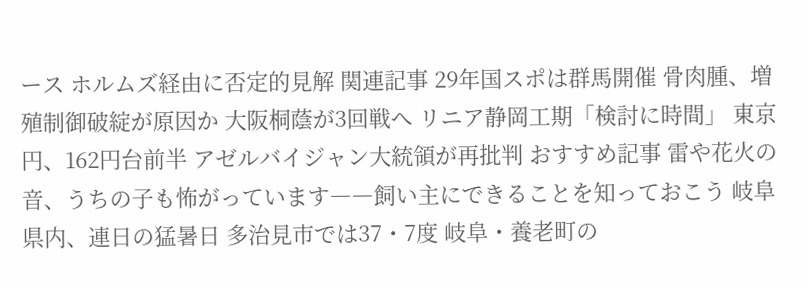ース ホルムズ経由に否定的見解 関連記事 29年国スポは群馬開催 骨肉腫、増殖制御破綻が原因か 大阪桐蔭が3回戦へ リニア静岡工期「検討に時間」 東京円、162円台前半 アゼルバイジャン大統領が再批判 おすすめ記事 雷や花火の音、うちの子も怖がっています――飼い主にできることを知っておこう 岐阜県内、連日の猛暑日 多治見市では37・7度 岐阜・養老町の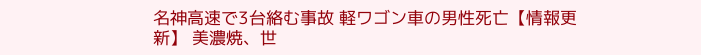名神高速で3台絡む事故 軽ワゴン車の男性死亡【情報更新】 美濃焼、世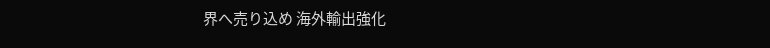界へ売り込め 海外輸出強化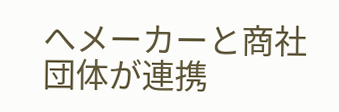へメーカーと商社団体が連携